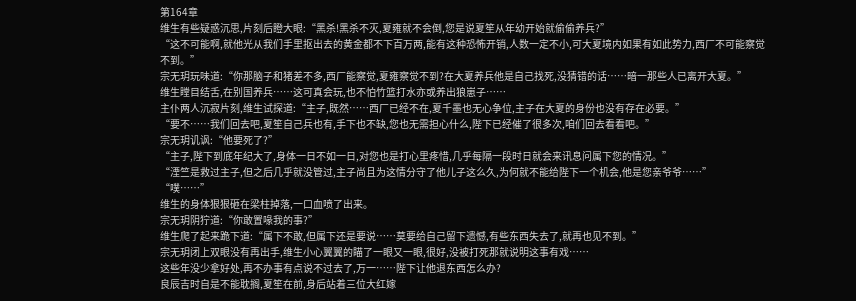第164章
维生有些疑惑沉思,片刻后瞪大眼:“黑杀!黑杀不灭,夏雍就不会倒,您是说夏笙从年幼开始就偷偷养兵?”
“这不可能啊,就他光从我们手里抠出去的黄金都不下百万两,能有这种恐怖开销,人数一定不小,可大夏境内如果有如此势力,西厂不可能察觉不到。”
宗无玥玩味道:“你那脑子和猪差不多,西厂能察觉,夏雍察觉不到?在大夏养兵他是自己找死,没猜错的话……暗一那些人已离开大夏。”
维生瞠目结舌,在别国养兵……这可真会玩,也不怕竹篮打水亦或养出狼崽子……
主仆两人沉寂片刻,维生试探道:“主子,既然……西厂已经不在,夏千墨也无心争位,主子在大夏的身份也没有存在必要。”
“要不……我们回去吧,夏笙自己兵也有,手下也不缺,您也无需担心什么,陛下已经催了很多次,咱们回去看看吧。”
宗无玥讥讽:“他要死了?”
“主子,陛下到底年纪大了,身体一日不如一日,对您也是打心里疼惜,几乎每隔一段时日就会来讯息问属下您的情况。”
“湮竺是救过主子,但之后几乎就没管过,主子尚且为这情分守了他儿子这么久,为何就不能给陛下一个机会,他是您亲爷爷……”
“噗……”
维生的身体狠狠砸在梁柱掉落,一口血喷了出来。
宗无玥阴狞道:“你敢置喙我的事?”
维生爬了起来跪下道:“属下不敢,但属下还是要说……莫要给自己留下遗憾,有些东西失去了,就再也见不到。”
宗无玥闭上双眼没有再出手,维生小心翼翼的瞄了一眼又一眼,很好,没被打死那就说明这事有戏……
这些年没少拿好处,再不办事有点说不过去了,万一……陛下让他退东西怎么办?
良辰吉时自是不能耽搁,夏笙在前,身后站着三位大红嫁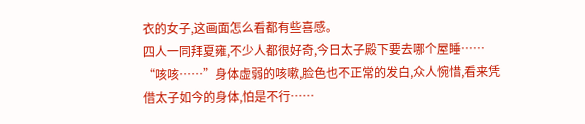衣的女子,这画面怎么看都有些喜感。
四人一同拜夏雍,不少人都很好奇,今日太子殿下要去哪个屋睡……
“咳咳……”身体虚弱的咳嗽,脸色也不正常的发白,众人惋惜,看来凭借太子如今的身体,怕是不行……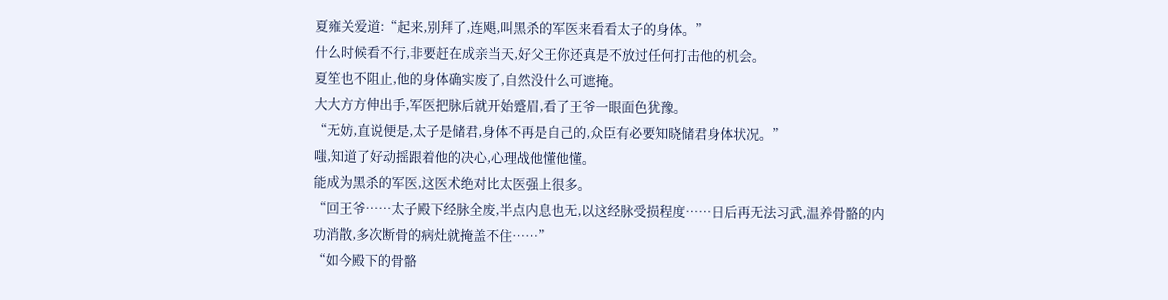夏雍关爱道:“起来,别拜了,连飓,叫黑杀的军医来看看太子的身体。”
什么时候看不行,非要赶在成亲当天,好父王你还真是不放过任何打击他的机会。
夏笙也不阻止,他的身体确实废了,自然没什么可遮掩。
大大方方伸出手,军医把脉后就开始蹙眉,看了王爷一眼面色犹豫。
“无妨,直说便是,太子是储君,身体不再是自己的,众臣有必要知晓储君身体状况。”
嗤,知道了好动摇跟着他的决心,心理战他懂他懂。
能成为黑杀的军医,这医术绝对比太医强上很多。
“回王爷……太子殿下经脉全废,半点内息也无,以这经脉受损程度……日后再无法习武,温养骨骼的内功消散,多次断骨的病灶就掩盖不住……”
“如今殿下的骨骼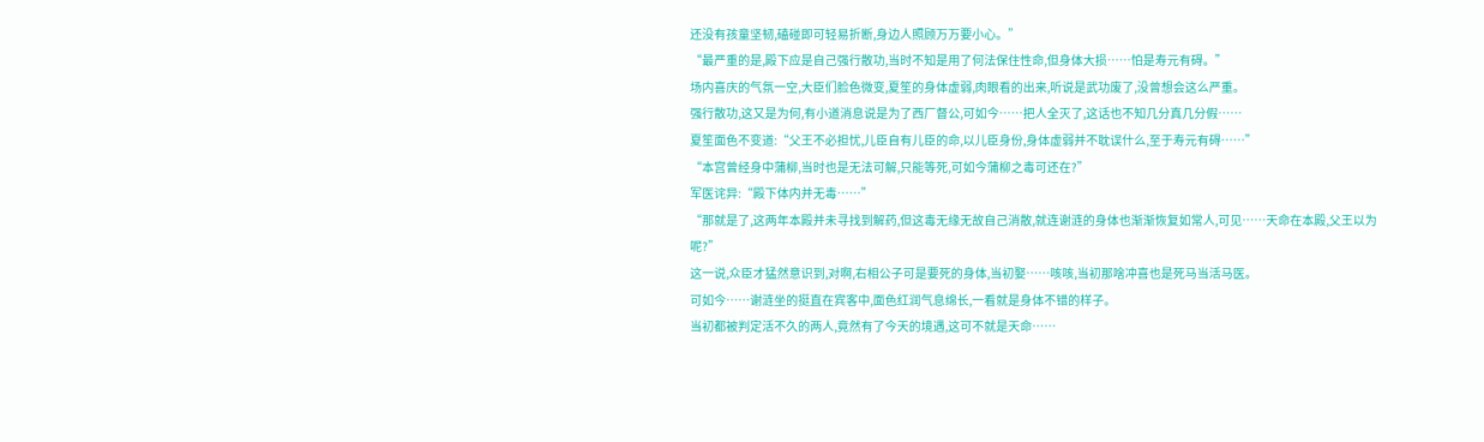还没有孩童坚韧,磕碰即可轻易折断,身边人照顾万万要小心。”
“最严重的是,殿下应是自己强行散功,当时不知是用了何法保住性命,但身体大损……怕是寿元有碍。”
场内喜庆的气氛一空,大臣们脸色微变,夏笙的身体虚弱,肉眼看的出来,听说是武功废了,没曾想会这么严重。
强行散功,这又是为何,有小道消息说是为了西厂督公,可如今……把人全灭了,这话也不知几分真几分假……
夏笙面色不变道:“父王不必担忧,儿臣自有儿臣的命,以儿臣身份,身体虚弱并不耽误什么,至于寿元有碍……”
“本宫曾经身中蒲柳,当时也是无法可解,只能等死,可如今蒲柳之毒可还在?”
军医诧异:“殿下体内并无毒……”
“那就是了,这两年本殿并未寻找到解药,但这毒无缘无故自己消散,就连谢涟的身体也渐渐恢复如常人,可见……天命在本殿,父王以为呢?”
这一说,众臣才猛然意识到,对啊,右相公子可是要死的身体,当初娶……咳咳,当初那啥冲喜也是死马当活马医。
可如今……谢涟坐的挺直在宾客中,面色红润气息绵长,一看就是身体不错的样子。
当初都被判定活不久的两人,竟然有了今天的境遇,这可不就是天命……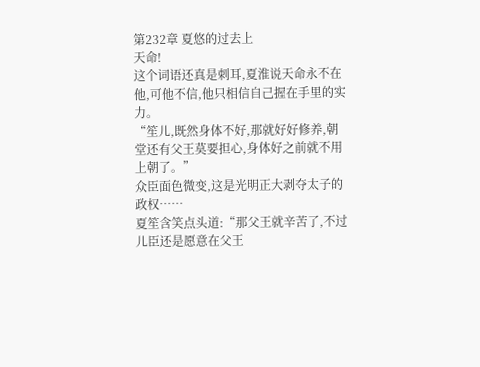第232章 夏悠的过去上
天命!
这个词语还真是刺耳,夏淮说天命永不在他,可他不信,他只相信自己握在手里的实力。
“笙儿,既然身体不好,那就好好修养,朝堂还有父王莫要担心,身体好之前就不用上朝了。”
众臣面色微变,这是光明正大剥夺太子的政权……
夏笙含笑点头道:“那父王就辛苦了,不过儿臣还是愿意在父王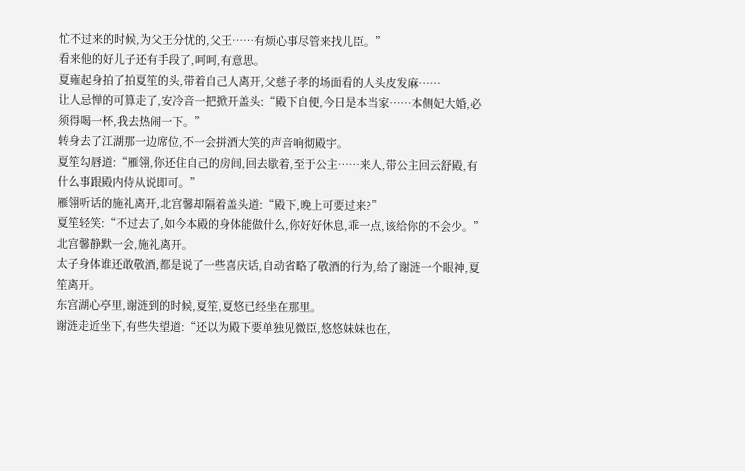忙不过来的时候,为父王分忧的,父王……有烦心事尽管来找儿臣。”
看来他的好儿子还有手段了,呵呵,有意思。
夏雍起身拍了拍夏笙的头,带着自己人离开,父慈子孝的场面看的人头皮发麻……
让人忌惮的可算走了,安冷音一把掀开盖头:“殿下自便,今日是本当家……本侧妃大婚,必须得喝一杯,我去热闹一下。”
转身去了江湖那一边席位,不一会拼酒大笑的声音响彻殿宇。
夏笙勾唇道:“雁翎,你还住自己的房间,回去歇着,至于公主……来人,带公主回云舒殿,有什么事跟殿内侍从说即可。”
雁翎听话的施礼离开,北宫馨却隔着盖头道:“殿下,晚上可要过来?”
夏笙轻笑:“不过去了,如今本殿的身体能做什么,你好好休息,乖一点,该给你的不会少。”
北宫馨静默一会,施礼离开。
太子身体谁还敢敬酒,都是说了一些喜庆话,自动省略了敬酒的行为,给了谢涟一个眼神,夏笙离开。
东宫湖心亭里,谢涟到的时候,夏笙,夏悠已经坐在那里。
谢涟走近坐下,有些失望道:“还以为殿下要单独见微臣,悠悠妹妹也在,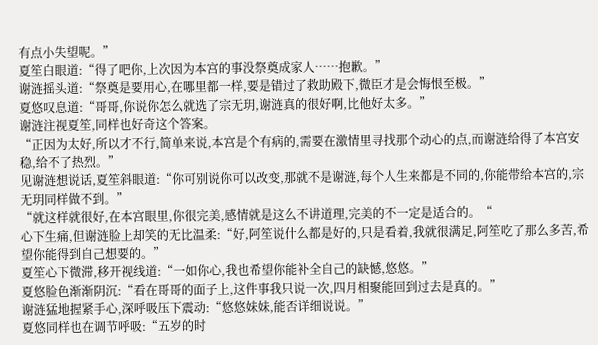有点小失望呢。”
夏笙白眼道:“得了吧你,上次因为本宫的事没祭奠成家人……抱歉。”
谢涟摇头道:“祭奠是要用心,在哪里都一样,要是错过了救助殿下,微臣才是会悔恨至极。”
夏悠叹息道:“哥哥,你说你怎么就选了宗无玥,谢涟真的很好啊,比他好太多。”
谢涟注视夏笙,同样也好奇这个答案。
“正因为太好,所以才不行,简单来说,本宫是个有病的,需要在激情里寻找那个动心的点,而谢涟给得了本宫安稳,给不了热烈。”
见谢涟想说话,夏笙斜眼道:“你可别说你可以改变,那就不是谢涟,每个人生来都是不同的,你能带给本宫的,宗无玥同样做不到。”
“就这样就很好,在本宫眼里,你很完美,感情就是这么不讲道理,完美的不一定是适合的。“
心下生痛,但谢涟脸上却笑的无比温柔:“好,阿笙说什么都是好的,只是看着,我就很满足,阿笙吃了那么多苦,希望你能得到自己想要的。”
夏笙心下微滞,移开视线道:“一如你心,我也希望你能补全自己的缺憾,悠悠。”
夏悠脸色渐渐阴沉:“看在哥哥的面子上,这件事我只说一次,四月相聚能回到过去是真的。”
谢涟猛地握紧手心,深呼吸压下震动:“悠悠妹妹,能否详细说说。”
夏悠同样也在调节呼吸:“五岁的时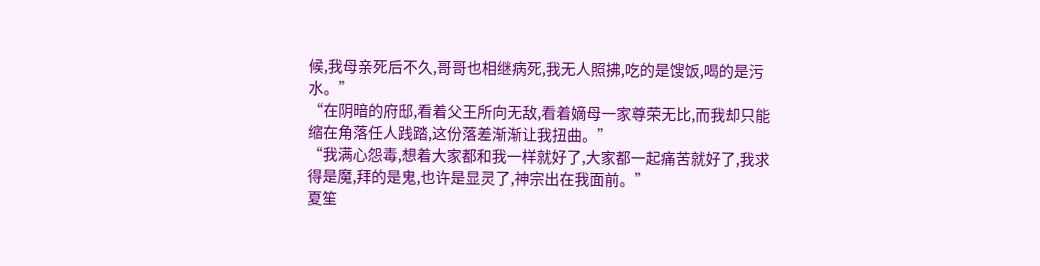候,我母亲死后不久,哥哥也相继病死,我无人照拂,吃的是馊饭,喝的是污水。”
“在阴暗的府邸,看着父王所向无敌,看着嫡母一家尊荣无比,而我却只能缩在角落任人践踏,这份落差渐渐让我扭曲。”
“我满心怨毒,想着大家都和我一样就好了,大家都一起痛苦就好了,我求得是魔,拜的是鬼,也许是显灵了,神宗出在我面前。”
夏笙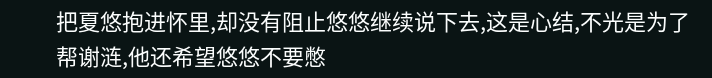把夏悠抱进怀里,却没有阻止悠悠继续说下去,这是心结,不光是为了帮谢涟,他还希望悠悠不要憋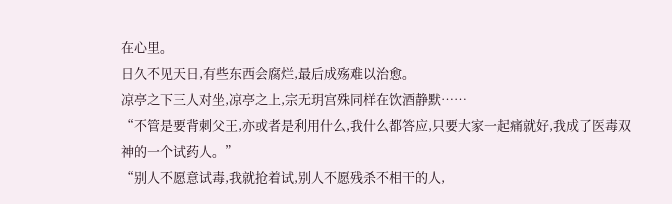在心里。
日久不见天日,有些东西会腐烂,最后成殇难以治愈。
凉亭之下三人对坐,凉亭之上,宗无玥宫殊同样在饮酒静默……
“不管是要背刺父王,亦或者是利用什么,我什么都答应,只要大家一起痛就好,我成了医毒双神的一个试药人。”
“别人不愿意试毒,我就抢着试,别人不愿残杀不相干的人,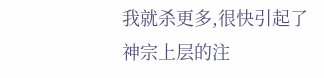我就杀更多,很快引起了神宗上层的注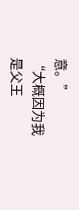意。”
“大概因为我是父王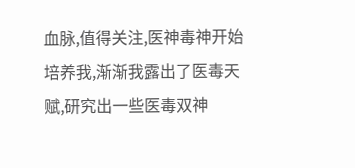血脉,值得关注,医神毒神开始培养我,渐渐我露出了医毒天赋,研究出一些医毒双神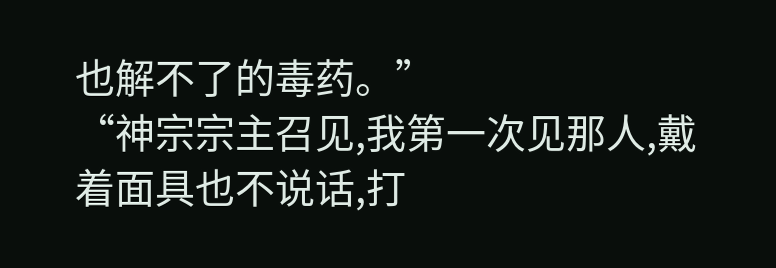也解不了的毒药。”
“神宗宗主召见,我第一次见那人,戴着面具也不说话,打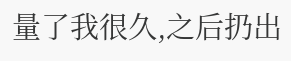量了我很久,之后扔出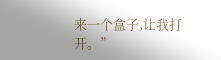来一个盒子,让我打开。”